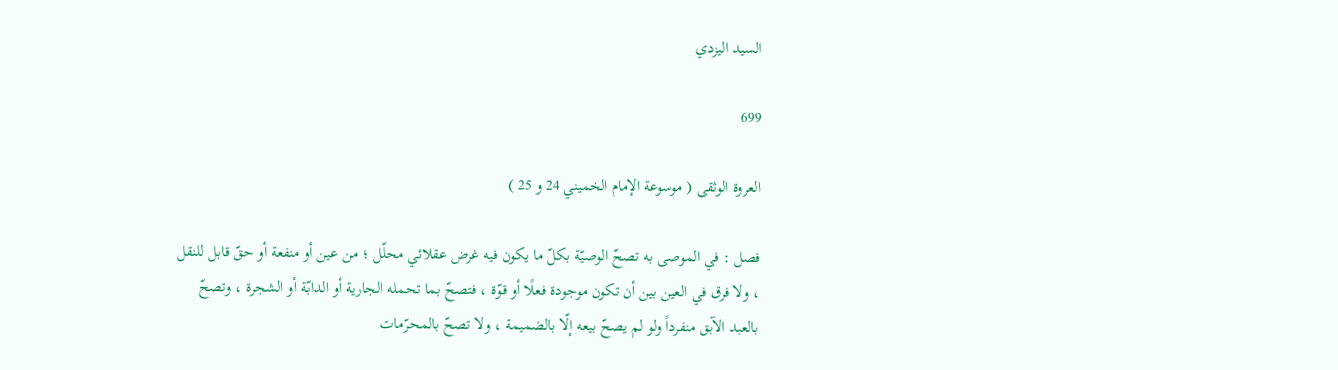السيد اليزدي

699

العروة الوثقى ( موسوعة الإمام الخميني 24 و 25 )

فصل : في الموصى به تصحّ الوصيّة بكلّ ما يكون فيه غرض عقلائي محلّل ؛ من عين أو منفعة أو حقّ قابل للنقل ، ولا فرق في العين بين أن تكون موجودة فعلًا أو قوّة ، فتصحّ بما تحمله الجارية أو الدابّة أو الشجرة ، وتصحّ بالعبد الآبق منفرداً ولو لم يصحّ بيعه إلّا بالضميمة ، ولا تصحّ بالمحرّمات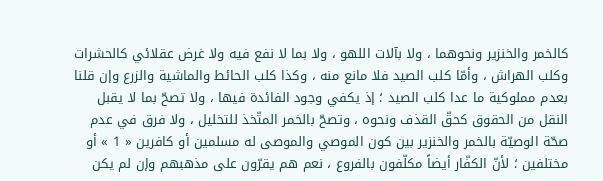كالخمر والخنزير ونحوهما ، ولا بآلات اللهو ، ولا بما لا نفع فيه ولا غرض عقلائي كالحشرات وكلب الهراش ، وأمّا كلب الصيد فلا مانع منه ، وكذا كلب الحائط والماشية والزرع وإن قلنا بعدم مملوكية ما عدا كلب الصيد ؛ إذ يكفي وجود الفائدة فيها ، ولا تصحّ بما لا يقبل النقل من الحقوق كحقّ القذف ونحوه ، وتصحّ بالخمر المتّخذ للتخليل ، ولا فرق في عدم صحّة الوصيّة بالخمر والخنزير بين كون الموصي والموصى له مسلمين أو كافرين « 1 » أو مختلفين ؛ لأنّ الكفّار أيضاً مكلّفون بالفروع ، نعم هم يقرّون على مذهبهم وإن لم يكن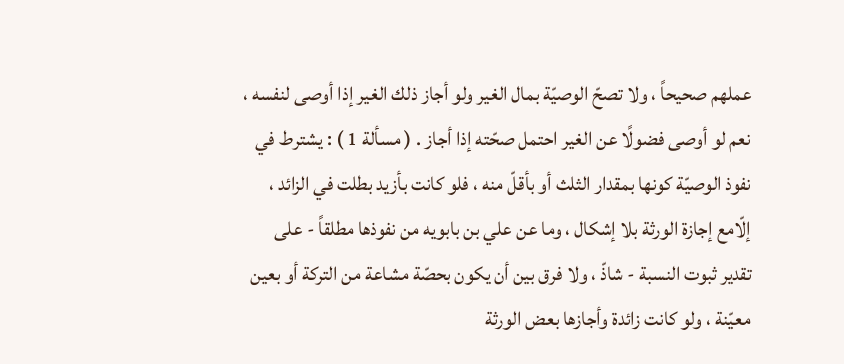عملهم صحيحاً ، ولا تصحّ الوصيّة بمال الغير ولو أجاز ذلك الغير إذا أوصى لنفسه ، نعم لو أوصى فضولًا عن الغير احتمل صحّته إذا أجاز . ( مسألة 1 ) : يشترط في نفوذ الوصيّة كونها بمقدار الثلث أو بأقلّ منه ، فلو كانت بأزيد بطلت في الزائد ، إلّامع إجازة الورثة بلا إشكال ، وما عن علي بن بابويه من نفوذها مطلقاً - على تقدير ثبوت النسبة - شاذّ ، ولا فرق بين أن يكون بحصّة مشاعة من التركة أو بعين معيّنة ، ولو كانت زائدة وأجازها بعض الورثة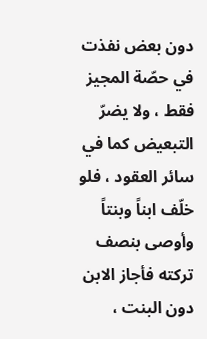دون بعض نفذت في حصّة المجيز فقط ، ولا يضرّ التبعيض كما في سائر العقود ، فلو خلّف ابناً وبنتاً وأوصى بنصف تركته فأجاز الابن دون البنت ،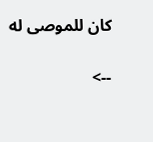كان للموصى له

-->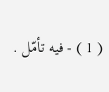( 1 ) - فيه تأمّل .